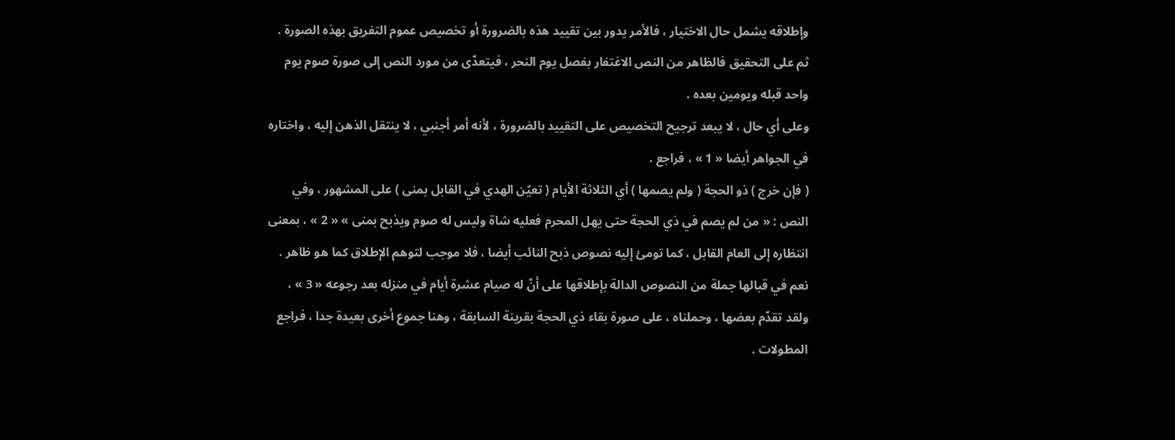وإطلاقه يشمل حال الاختيار ، فالأمر يدور بين تقييد هذه بالضرورة أو تخصيص عموم التفريق بهذه الصورة .
ثم على التحقيق فالظاهر من النص الاغتفار بفصل يوم النحر ، فيتعدّى من مورد النص إلى صورة صوم يوم واحد قبله ويومين بعده .
وعلى أي حال ، لا يبعد ترجيح التخصيص على التقييد بالضرورة ، لأنه أمر أجنبي ، لا ينتقل الذهن إليه ، واختاره في الجواهر أيضا « 1 » ، فراجع .
( فإن خرج ) ذو الحجة ( ولم يصمها ) أي الثلاثة الأيام ( تعيّن الهدي في القابل بمنى ) على المشهور ، وفي النص : « من لم يصم في ذي الحجة حتى يهل المحرم فعليه شاة وليس له صوم ويذبح بمنى » « 2 » ، بمعنى انتظاره إلى العام القابل ، كما تومئ إليه نصوص ذبح النائب أيضا ، فلا موجب لتوهم الإطلاق كما هو ظاهر .
نعم في قبالها جملة من النصوص الدالة بإطلاقها على أنّ له صيام عشرة أيام في منزله بعد رجوعه « 3 » ، ولقد تقدّم بعضها ، وحملناه ، على صورة بقاء ذي الحجة بقرينة السابقة ، وهنا جموع أخرى بعيدة جدا ، فراجع المطولات .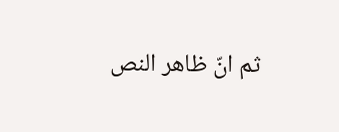ثم انّ ظاهر النص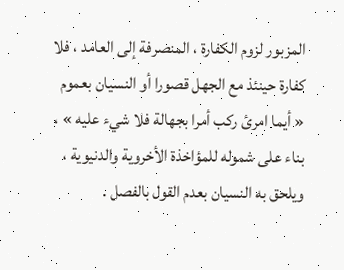المزبور لزوم الكفارة ، المنصرفة إلى العامد ، فلا كفارة حينئذ مع الجهل قصورا أو النسيان بعموم « أيما امرئ ركب أمرا بجهالة فلا شيء عليه » ، بناء على شموله للمؤاخذة الأخروية والدنيوية ، ويلحق به النسيان بعدم القول بالفصل .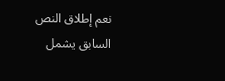نعم إطلاق النص السابق يشمل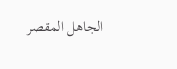الجاهل المقصر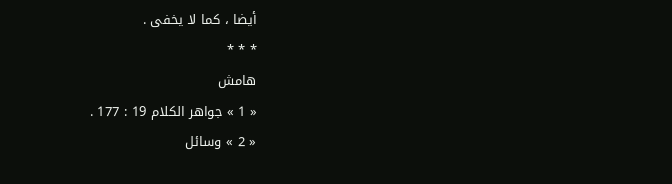أيضا ، كما لا يخفى .
* * *
هامش
« 1 » جواهر الكلام 19 : 177 .
« 2 » وسائل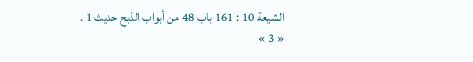الشيعة 10 : 161 باب 48 من أبواب الذبح حديث 1 .
« 3 »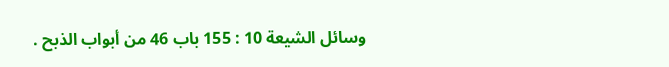وسائل الشيعة 10 : 155 باب 46 من أبواب الذبح .